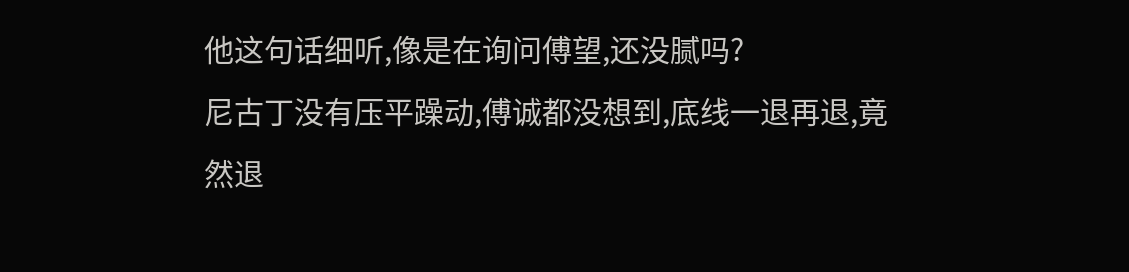他这句话细听,像是在询问傅望,还没腻吗?
尼古丁没有压平躁动,傅诚都没想到,底线一退再退,竟然退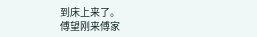到床上来了。
傅望刚来傅家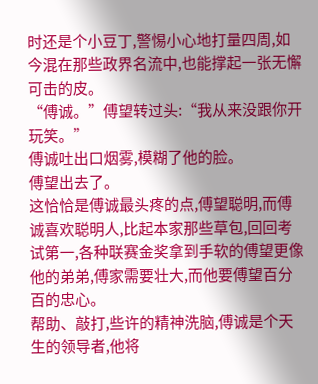时还是个小豆丁,警惕小心地打量四周,如今混在那些政界名流中,也能撑起一张无懈可击的皮。
“傅诚。”傅望转过头:“我从来没跟你开玩笑。”
傅诚吐出口烟雾,模糊了他的脸。
傅望出去了。
这恰恰是傅诚最头疼的点,傅望聪明,而傅诚喜欢聪明人,比起本家那些草包,回回考试第一,各种联赛金奖拿到手软的傅望更像他的弟弟,傅家需要壮大,而他要傅望百分百的忠心。
帮助、敲打,些许的精神洗脑,傅诚是个天生的领导者,他将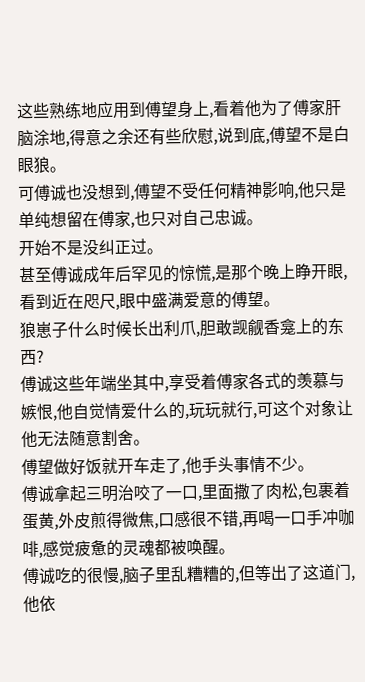这些熟练地应用到傅望身上,看着他为了傅家肝脑涂地,得意之余还有些欣慰,说到底,傅望不是白眼狼。
可傅诚也没想到,傅望不受任何精神影响,他只是单纯想留在傅家,也只对自己忠诚。
开始不是没纠正过。
甚至傅诚成年后罕见的惊慌,是那个晚上睁开眼,看到近在咫尺,眼中盛满爱意的傅望。
狼崽子什么时候长出利爪,胆敢觊觎香龛上的东西?
傅诚这些年端坐其中,享受着傅家各式的羡慕与嫉恨,他自觉情爱什么的,玩玩就行,可这个对象让他无法随意割舍。
傅望做好饭就开车走了,他手头事情不少。
傅诚拿起三明治咬了一口,里面撒了肉松,包裹着蛋黄,外皮煎得微焦,口感很不错,再喝一口手冲咖啡,感觉疲惫的灵魂都被唤醒。
傅诚吃的很慢,脑子里乱糟糟的,但等出了这道门,他依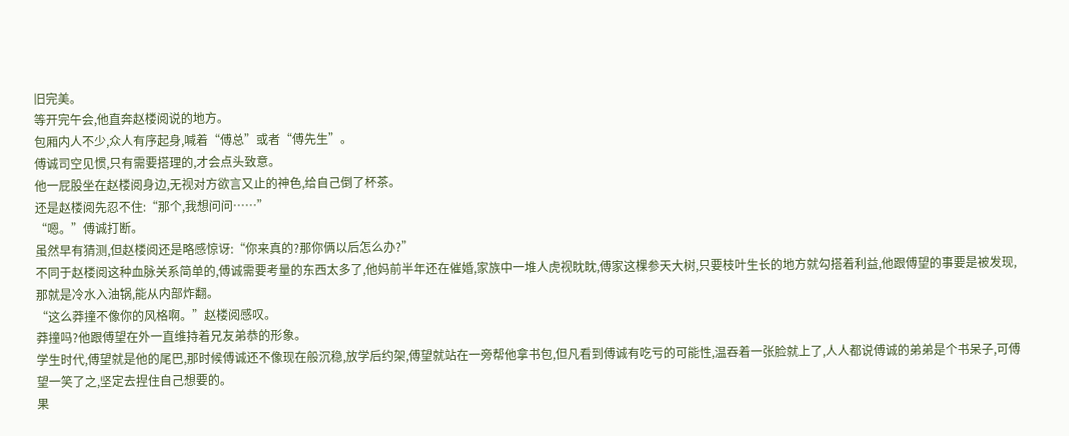旧完美。
等开完午会,他直奔赵楼阅说的地方。
包厢内人不少,众人有序起身,喊着“傅总”或者“傅先生”。
傅诚司空见惯,只有需要搭理的,才会点头致意。
他一屁股坐在赵楼阅身边,无视对方欲言又止的神色,给自己倒了杯茶。
还是赵楼阅先忍不住:“那个,我想问问……”
“嗯。”傅诚打断。
虽然早有猜测,但赵楼阅还是略感惊讶:“你来真的?那你俩以后怎么办?”
不同于赵楼阅这种血脉关系简单的,傅诚需要考量的东西太多了,他妈前半年还在催婚,家族中一堆人虎视眈眈,傅家这棵参天大树,只要枝叶生长的地方就勾搭着利益,他跟傅望的事要是被发现,那就是冷水入油锅,能从内部炸翻。
“这么莽撞不像你的风格啊。”赵楼阅感叹。
莽撞吗?他跟傅望在外一直维持着兄友弟恭的形象。
学生时代,傅望就是他的尾巴,那时候傅诚还不像现在般沉稳,放学后约架,傅望就站在一旁帮他拿书包,但凡看到傅诚有吃亏的可能性,温吞着一张脸就上了,人人都说傅诚的弟弟是个书呆子,可傅望一笑了之,坚定去捏住自己想要的。
果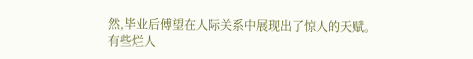然,毕业后傅望在人际关系中展现出了惊人的天赋。
有些烂人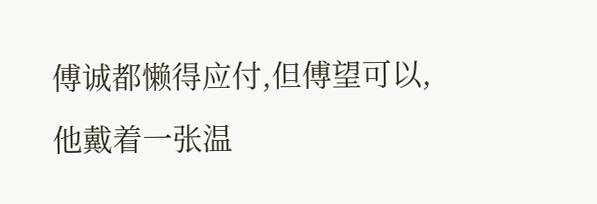傅诚都懒得应付,但傅望可以,他戴着一张温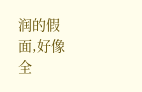润的假面,好像全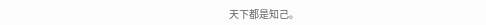天下都是知己。